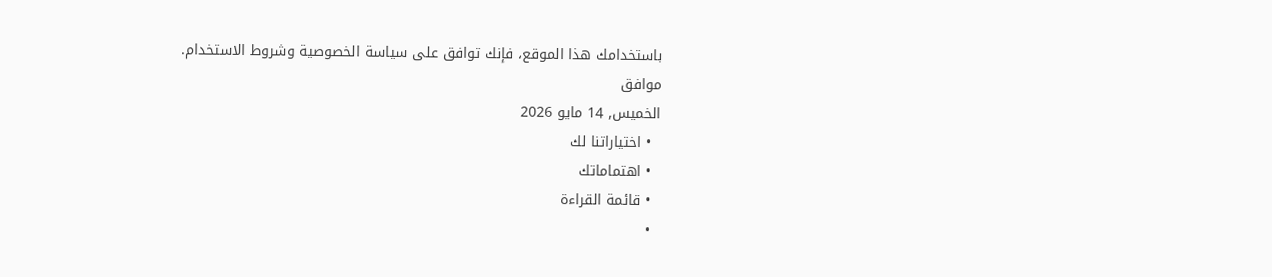باستخدامك هذا الموقع، فإنك توافق على سياسة الخصوصية وشروط الاستخدام.
موافق
الخميس, 14 مايو 2026
  • اختياراتنا لك
  • اهتماماتك
  • قائمة القراءة
  •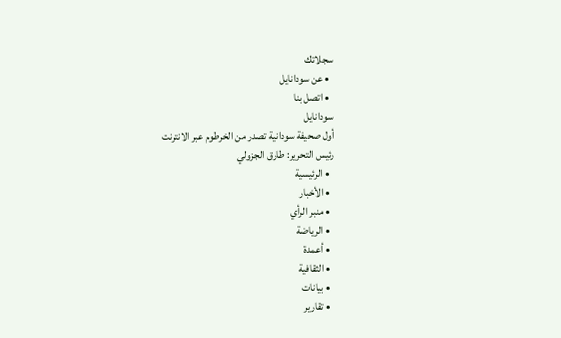سجلاتك
  • عن سودانايل
  • اتصل بنا
سودانايل
أول صحيفة سودانية تصدر من الخرطوم عبر الانترنت
رئيس التحرير: طارق الجزولي
  • الرئيسية
  • الأخبار
  • منبر الرأي
  • الرياضة
  • أعمدة
  • الثقافية
  • بيانات
  • تقارير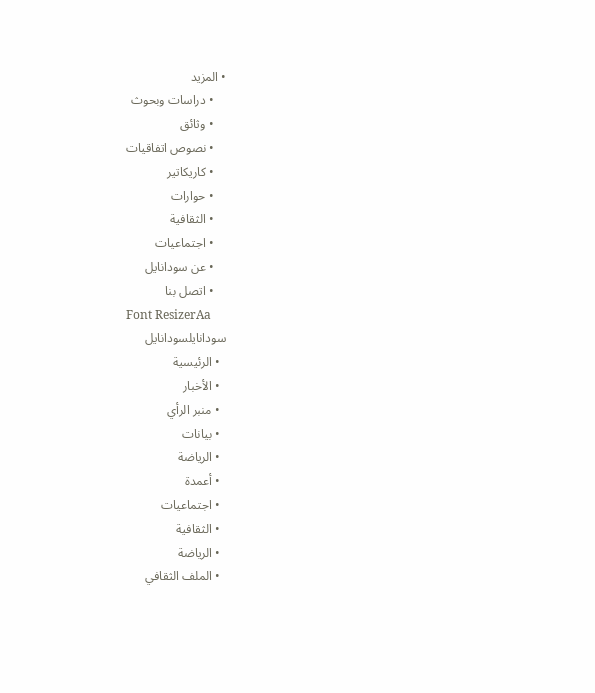• المزيد
    • دراسات وبحوث
    • وثائق
    • نصوص اتفاقيات
    • كاريكاتير
    • حوارات
    • الثقافية
    • اجتماعيات
    • عن سودانايل
    • اتصل بنا
Font ResizerAa
سودانايلسودانايل
  • الرئيسية
  • الأخبار
  • منبر الرأي
  • بيانات
  • الرياضة
  • أعمدة
  • اجتماعيات
  • الثقافية
  • الرياضة
  • الملف الثقافي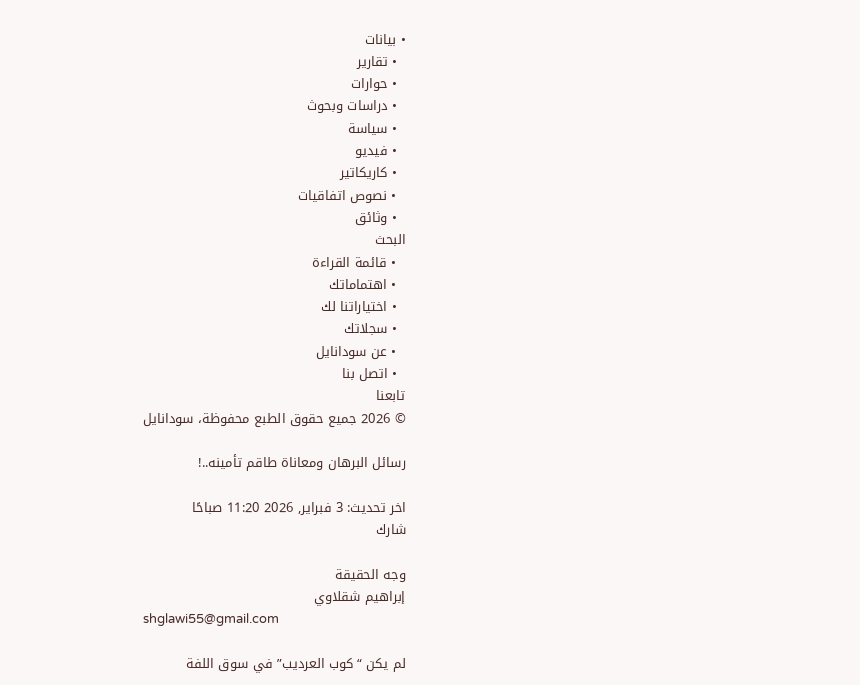• بيانات
  • تقارير
  • حوارات
  • دراسات وبحوث
  • سياسة
  • فيديو
  • كاريكاتير
  • نصوص اتفاقيات
  • وثائق
البحث
  • قائمة القراءة
  • اهتماماتك
  • اختياراتنا لك
  • سجلاتك
  • عن سودانايل
  • اتصل بنا
تابعنا
© 2026 جميع حقوق الطبع محفوظة، سودانايل

رسائل البرهان ومعاناة طاقم تأمينه..!

اخر تحديث: 3 فبراير, 2026 11:20 صباحًا
شارك

وجه الحقيقة
إبراهيم شقلاوي
shglawi55@gmail.com

لم يكن “كوب العرديب” في سوق اللفة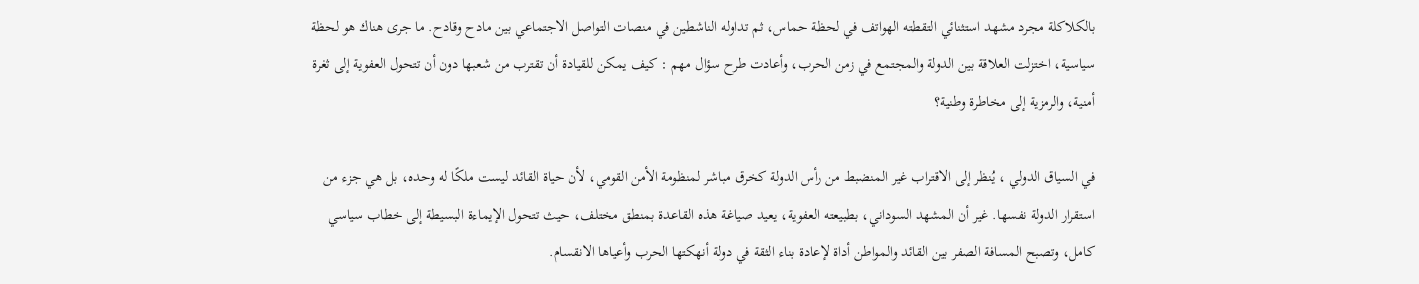بالكلاكلة مجرد مشهد استثنائي التقطته الهواتف في لحظة حماس، ثم تداوله الناشطين في منصات التواصل الاجتماعي بين مادح وقادح. ما جرى هناك هو لحظة سياسية، اختزلت العلاقة بين الدولة والمجتمع في زمن الحرب، وأعادت طرح سؤال مهم : كيف يمكن للقيادة أن تقترب من شعبها دون أن تتحول العفوية إلى ثغرة أمنية، والرمزية إلى مخاطرة وطنية؟

في السياق الدولي ، يُنظر إلى الاقتراب غير المنضبط من رأس الدولة كخرق مباشر لمنظومة الأمن القومي، لأن حياة القائد ليست ملكًا له وحده، بل هي جزء من استقرار الدولة نفسها. غير أن المشهد السوداني، بطبيعته العفوية، يعيد صياغة هذه القاعدة بمنطق مختلف، حيث تتحول الإيماءة البسيطة إلى خطاب سياسي كامل، وتصبح المسافة الصفر بين القائد والمواطن أداة لإعادة بناء الثقة في دولة أنهكتها الحرب وأعياها الانقسام.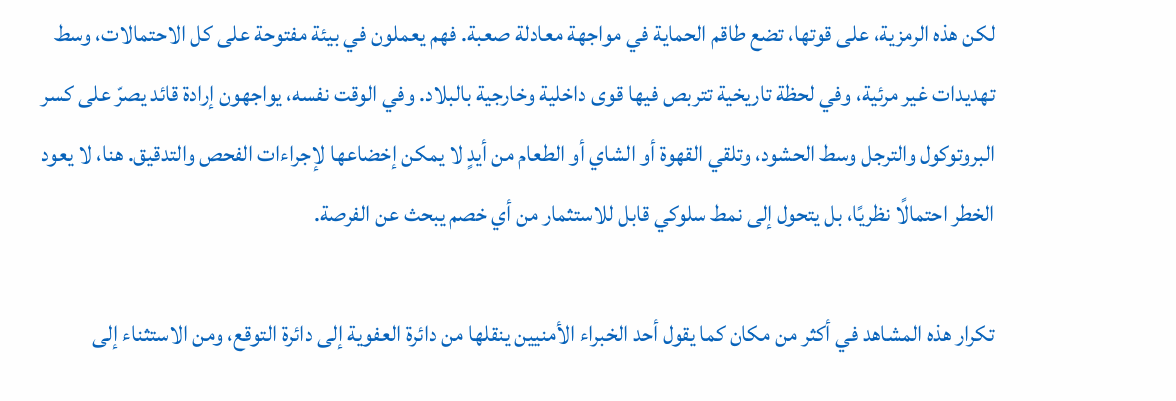لكن هذه الرمزية، على قوتها، تضع طاقم الحماية في مواجهة معادلة صعبة. فهم يعملون في بيئة مفتوحة على كل الاحتمالات، وسط تهديدات غير مرئية، وفي لحظة تاريخية تتربص فيها قوى داخلية وخارجية بالبلاد. وفي الوقت نفسه، يواجهون إرادة قائد يصرّ على كسر البروتوكول والترجل وسط الحشود، وتلقي القهوة أو الشاي أو الطعام من أيدٍ لا يمكن إخضاعها لإجراءات الفحص والتدقيق. هنا، لا يعود الخطر احتمالًا نظريًا، بل يتحول إلى نمط سلوكي قابل للاستثمار من أي خصم يبحث عن الفرصة.

تكرار هذه المشاهد في أكثر من مكان كما يقول أحد الخبراء الأمنيين ينقلها من دائرة العفوية إلى دائرة التوقع، ومن الاستثناء إلى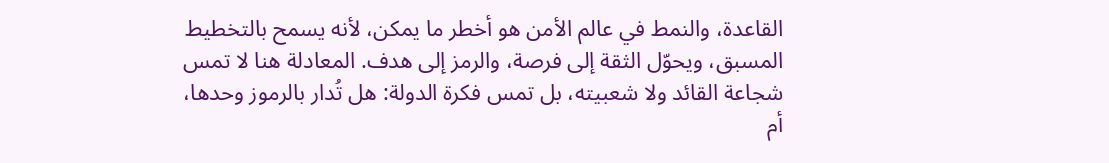القاعدة، والنمط في عالم الأمن هو أخطر ما يمكن، لأنه يسمح بالتخطيط المسبق، ويحوّل الثقة إلى فرصة، والرمز إلى هدف. المعادلة هنا لا تمس شجاعة القائد ولا شعبيته، بل تمس فكرة الدولة: هل تُدار بالرموز وحدها، أم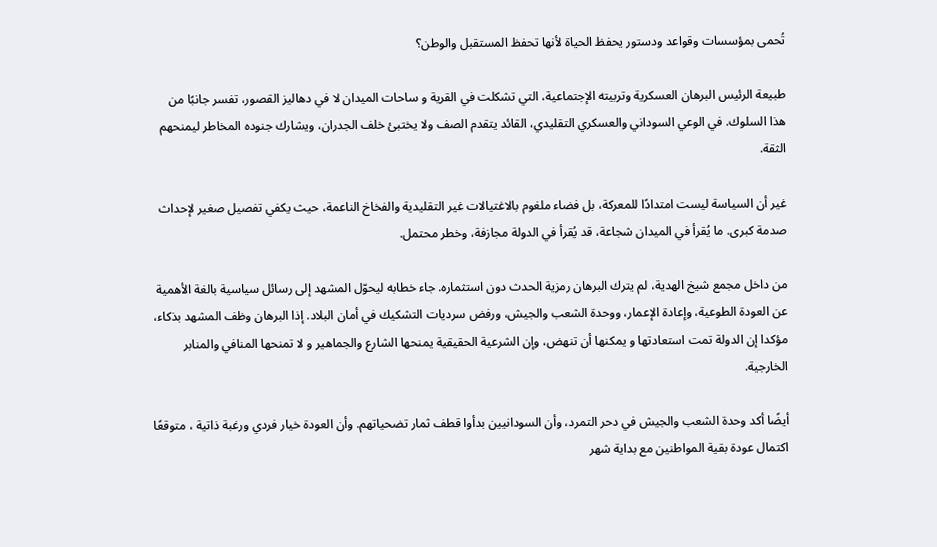تُحمى بمؤسسات وقواعد ودستور يحفظ الحياة لأنها تحفظ المستقبل والوطن؟

طبيعة الرئيس البرهان العسكرية وتربيته الإجتماعية، التي تشكلت في القرية و ساحات الميدان لا في دهاليز القصور، تفسر جانبًا من هذا السلوك. في الوعي السوداني والعسكري التقليدي، القائد يتقدم الصف ولا يختبئ خلف الجدران، ويشارك جنوده المخاطر ليمنحهم الثقة.

غير أن السياسة ليست امتدادًا للمعركة، بل فضاء ملغوم بالاغتيالات غير التقليدية والفخاخ الناعمة، حيث يكفي تفصيل صغير لإحداث صدمة كبرى. ما يُقرأ في الميدان شجاعة، قد يُقرأ في الدولة مجازفة، وخطر محتمل.

من داخل مجمع شيخ الهدية، لم يترك البرهان رمزية الحدث دون استثماره. جاء خطابه ليحوّل المشهد إلى رسائل سياسية بالغة الأهمية عن العودة الطوعية، وإعادة الإعمار، ووحدة الشعب والجيش، ورفض سرديات التشكيك في أمان البلاد. إذا البرهان وظف المشهد بذكاء، مؤكدا إن الدولة تمت استعادتها و يمكنها أن تنهض، وإن الشرعية الحقيقية يمنحها الشارع والجماهير و لا تمنحها المنافي والمنابر الخارجية.

أيضًا أكد وحدة الشعب والجيش في دحر التمرد، وأن السودانيين بدأوا قطف ثمار تضحياتهم. وأن العودة خيار فردي ورغبة ذاتية ، متوقعًا اكتمال عودة بقية المواطنين مع بداية شهر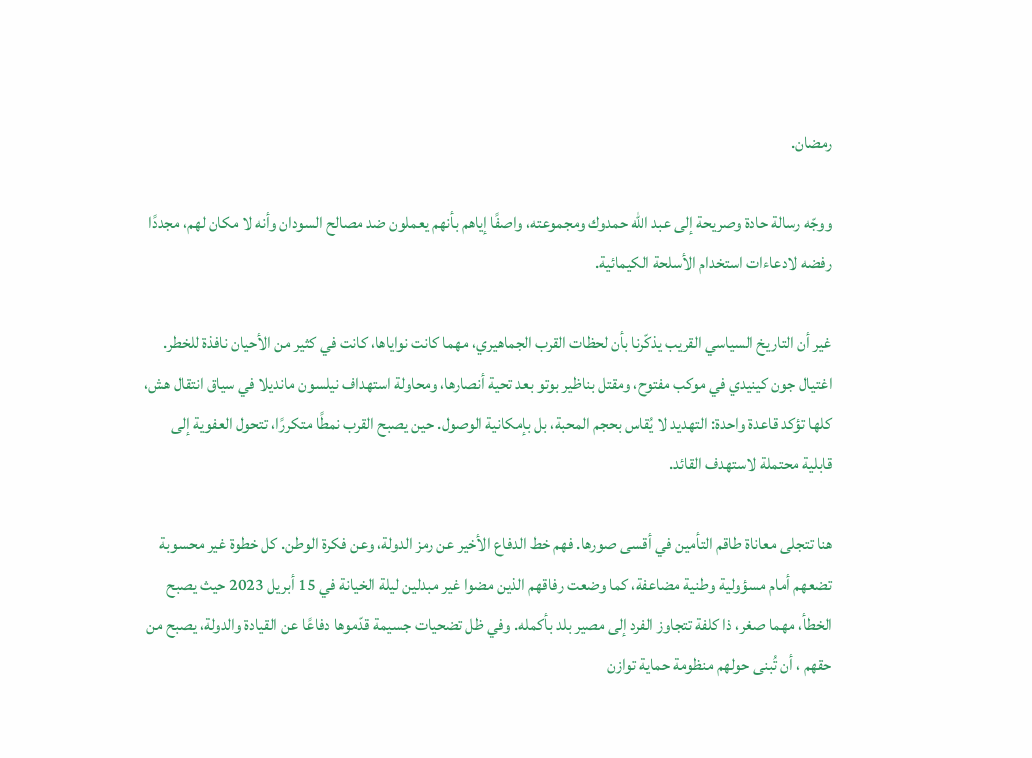رمضان.

ووجّه رسالة حادة وصريحة إلى عبد الله حمدوك ومجموعته، واصفًا إياهم بأنهم يعملون ضد مصالح السودان وأنه لا مكان لهم، مجددًا رفضه لادعاءات استخدام الأسلحة الكيمائية.

غير أن التاريخ السياسي القريب يذكّرنا بأن لحظات القرب الجماهيري، مهما كانت نواياها، كانت في كثير من الأحيان نافذة للخطر. اغتيال جون كينيدي في موكب مفتوح، ومقتل بناظير بوتو بعد تحية أنصارها، ومحاولة استهداف نيلسون مانديلا في سياق انتقال هش، كلها تؤكد قاعدة واحدة: التهديد لا يُقاس بحجم المحبة، بل بإمكانية الوصول. حين يصبح القرب نمطًا متكررًا، تتحول العفوية إلى قابلية محتملة لاستهدف القائد.

هنا تتجلى معاناة طاقم التأمين في أقسى صورها. فهم خط الدفاع الأخير عن رمز الدولة، وعن فكرة الوطن. كل خطوة غير محسوبة تضعهم أمام مسؤولية وطنية مضاعفة، كما وضعت رفاقهم الذين مضوا غير مبدلين ليلة الخيانة في 15 أبريل 2023 حيث يصبح الخطأ، مهما صغر، ذا كلفة تتجاوز الفرد إلى مصير بلد بأكمله. وفي ظل تضحيات جسيمة قدّموها دفاعًا عن القيادة والدولة، يصبح من حقهم ، أن تُبنى حولهم منظومة حماية توازن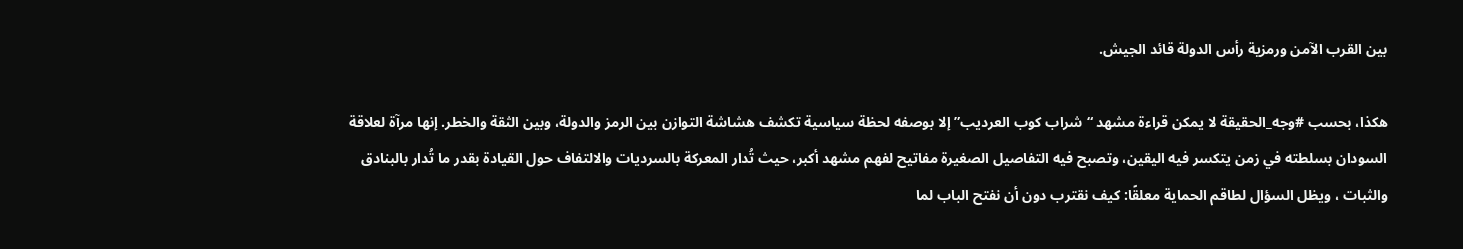بين القرب الآمن ورمزية رأس الدولة قائد الجيش.

هكذا، بحسب #وجه_الحقيقة لا يمكن قراءة مشهد “شراب كوب العرديب” إلا بوصفه لحظة سياسية تكشف هشاشة التوازن بين الرمز والدولة، وبين الثقة والخطر. إنها مرآة لعلاقة السودان بسلطته في زمن يتكسر فيه اليقين، وتصبح فيه التفاصيل الصغيرة مفاتيح لفهم مشهد أكبر، حيث تُدار المعركة بالسرديات والالتفاف حول القيادة بقدر ما تُدار بالبنادق والثبات ، ويظل السؤال لطاقم الحماية معلقًا: كيف نقترب دون أن نفتح الباب لما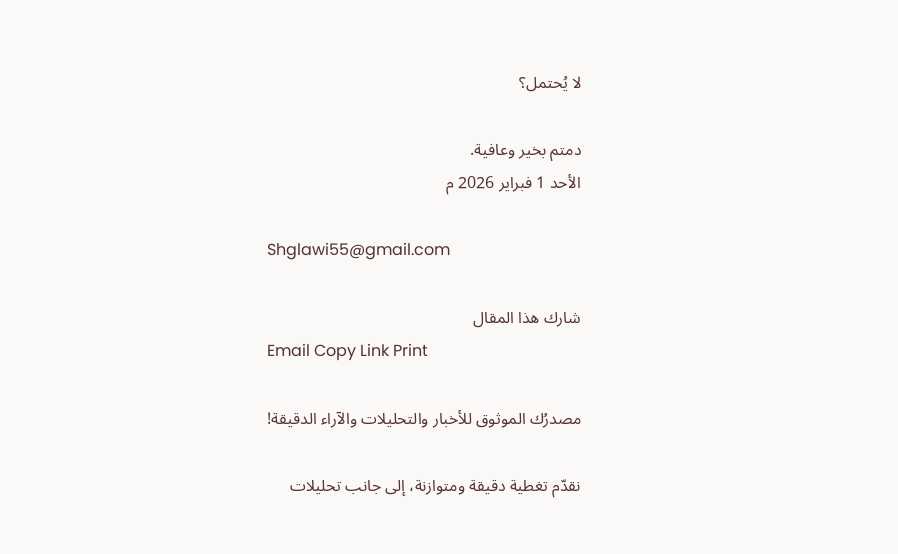لا يُحتمل؟

دمتم بخير وعافية.
الأحد 1 فبراير 2026 م

Shglawi55@gmail.com

شارك هذا المقال
Email Copy Link Print

مصدرُك الموثوق للأخبار والتحليلات والآراء الدقيقة!

نقدّم تغطية دقيقة ومتوازنة، إلى جانب تحليلات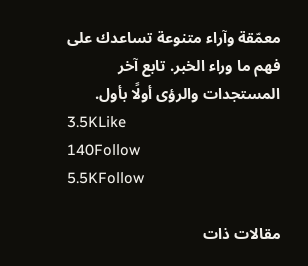معمّقة وآراء متنوعة تساعدك على فهم ما وراء الخبر. تابع آخر المستجدات والرؤى أولًا بأول.
3.5KLike
140Follow
5.5KFollow

مقالات ذات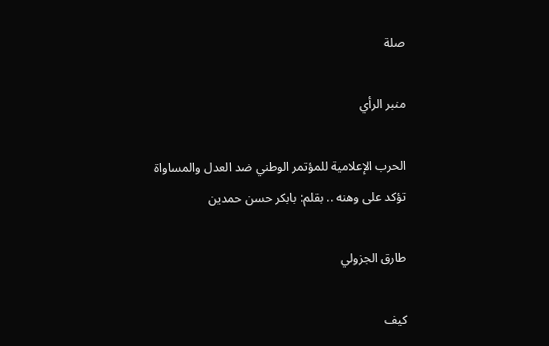صلة

منبر الرأي

الحرب الإعلامية للمؤتمر الوطني ضد العدل والمساواة تؤكد على وهنه .. بقلم: بابكر حسن حمدين

طارق الجزولي

كيف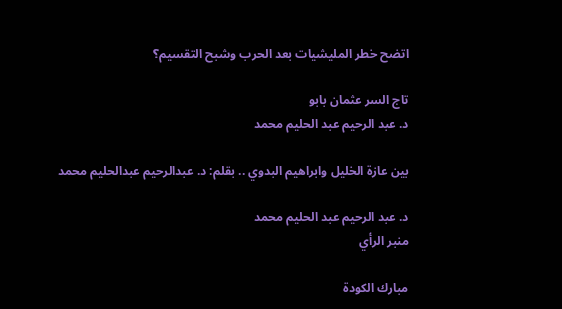اتضح خطر المليشيات بعد الحرب وشبح التقسيم؟

تاج السر عثمان بابو
د. عبد الرحيم عبد الحليم محمد

بين عازة الخليل وابراهيم البدوي .. بقلم: د. عبدالرحيم عبدالحليم محمد

د. عبد الرحيم عبد الحليم محمد
منبر الرأي

مبارك الكودة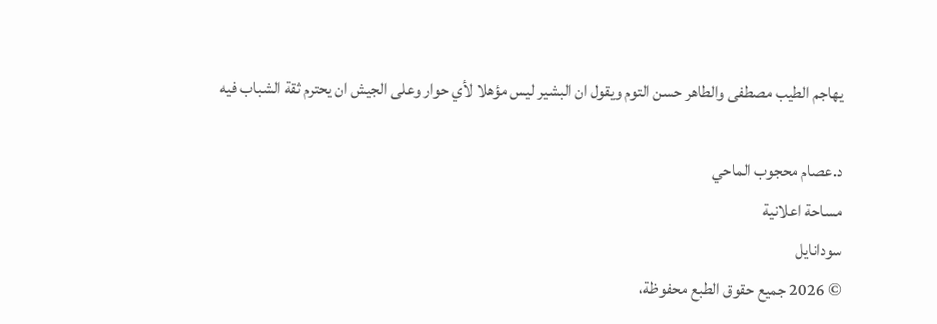يهاجم الطيب مصطفى والطاهر حسن التوم ويقول ان البشير ليس مؤهلا لأي حوار وعلى الجيش ان يحترم ثقة الشباب فيه

د.عصام محجوب الماحي
مساحة اعلانية
سودانايل
© 2026 جميع حقوق الطبع محفوظة،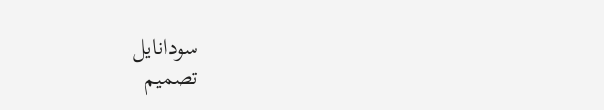سودانايل
تصميم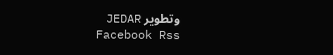وتطوير JEDAR
Facebook Rss